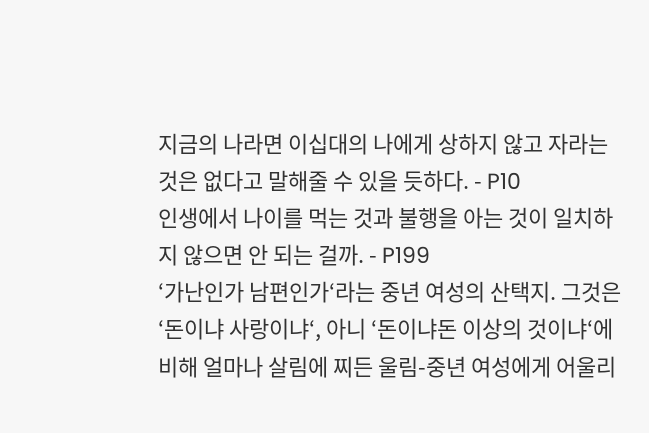지금의 나라면 이십대의 나에게 상하지 않고 자라는 것은 없다고 말해줄 수 있을 듯하다. - P10
인생에서 나이를 먹는 것과 불행을 아는 것이 일치하지 않으면 안 되는 걸까. - P199
‘가난인가 남편인가‘라는 중년 여성의 산택지. 그것은 ‘돈이냐 사랑이냐‘, 아니 ‘돈이냐돈 이상의 것이냐‘에 비해 얼마나 살림에 찌든 울림-중년 여성에게 어울리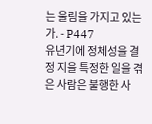는 울림을 가지고 있는가. - P447
유년기에 정체성을 결정 지을 특정한 일을 겪은 사람은 불행한 사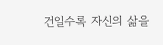건일수록 자신의 삶을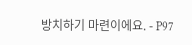방치하기 마련이에요. - P97